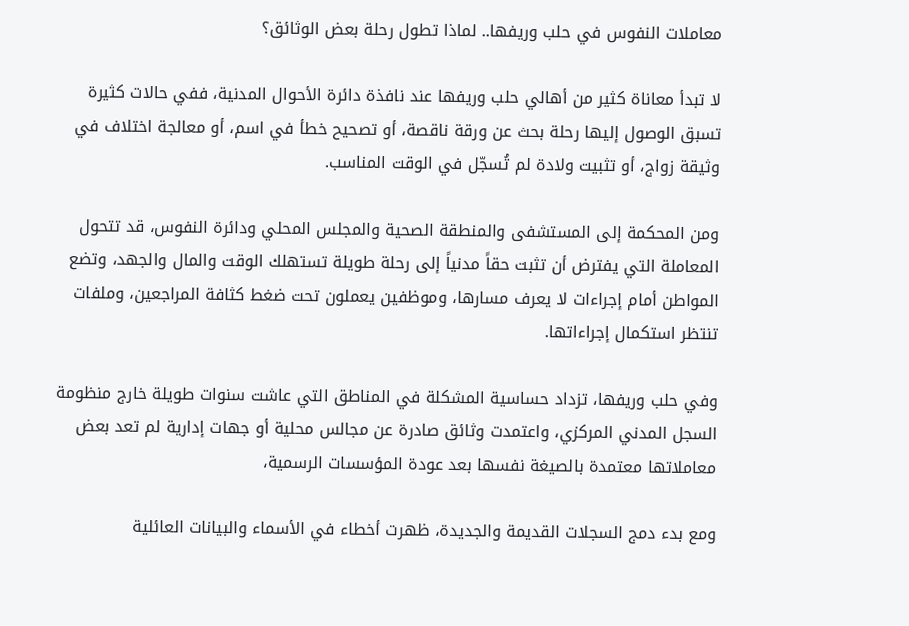معاملات النفوس في حلب وريفها.. لماذا تطول رحلة بعض الوثائق؟

لا تبدأ معاناة كثير من أهالي حلب وريفها عند نافذة دائرة الأحوال المدنية، ففي حالات كثيرة تسبق الوصول إليها رحلة بحث عن ورقة ناقصة، أو تصحيح خطأ في اسم، أو معالجة اختلاف في وثيقة زواج، أو تثبيت ولادة لم تُسجّل في الوقت المناسب.

ومن المحكمة إلى المستشفى والمنطقة الصحية والمجلس المحلي ودائرة النفوس، قد تتحول المعاملة التي يفترض أن تثبت حقاً مدنياً إلى رحلة طويلة تستهلك الوقت والمال والجهد، وتضع المواطن أمام إجراءات لا يعرف مسارها، وموظفين يعملون تحت ضغط كثافة المراجعين، وملفات تنتظر استكمال إجراءاتها.

وفي حلب وريفها، تزداد حساسية المشكلة في المناطق التي عاشت سنوات طويلة خارج منظومة السجل المدني المركزي، واعتمدت وثائق صادرة عن مجالس محلية أو جهات إدارية لم تعد بعض معاملاتها معتمدة بالصيغة نفسها بعد عودة المؤسسات الرسمية،

ومع بدء دمج السجلات القديمة والجديدة، ظهرت أخطاء في الأسماء والبيانات العائلية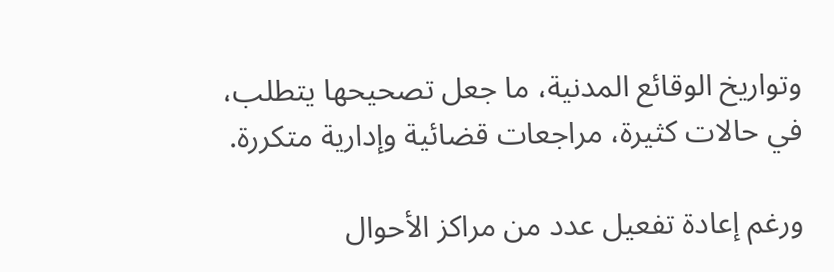وتواريخ الوقائع المدنية، ما جعل تصحيحها يتطلب، في حالات كثيرة، مراجعات قضائية وإدارية متكررة.

ورغم إعادة تفعيل عدد من مراكز الأحوال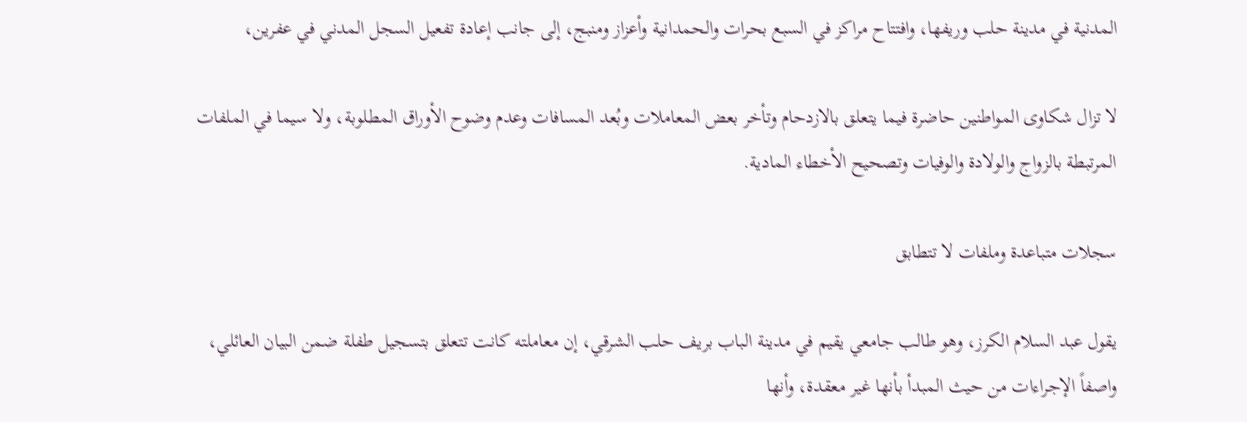المدنية في مدينة حلب وريفها، وافتتاح مراكز في السبع بحرات والحمدانية وأعزاز ومنبج، إلى جانب إعادة تفعيل السجل المدني في عفرين،

لا تزال شكاوى المواطنين حاضرة فيما يتعلق بالازدحام وتأخر بعض المعاملات وبُعد المسافات وعدم وضوح الأوراق المطلوبة، ولا سيما في الملفات المرتبطة بالزواج والولادة والوفيات وتصحيح الأخطاء المادية.

سجلات متباعدة وملفات لا تتطابق

يقول عبد السلام الكرز، وهو طالب جامعي يقيم في مدينة الباب بريف حلب الشرقي، إن معاملته كانت تتعلق بتسجيل طفلة ضمن البيان العائلي، واصفاً الإجراءات من حيث المبدأ بأنها غير معقدة، وأنها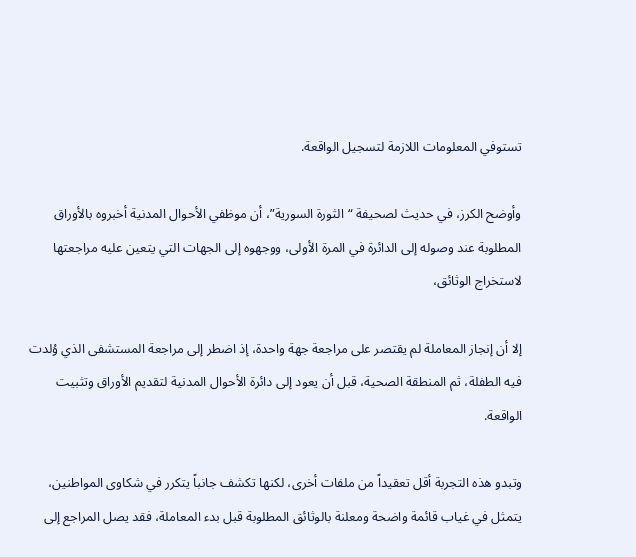تستوفي المعلومات اللازمة لتسجيل الواقعة.

وأوضح الكرز، في حديث لصحيفة “الثورة السورية”، أن موظفي الأحوال المدنية أخبروه بالأوراق المطلوبة عند وصوله إلى الدائرة في المرة الأولى، ووجهوه إلى الجهات التي يتعين عليه مراجعتها لاستخراج الوثائق،

إلا أن إنجاز المعاملة لم يقتصر على مراجعة جهة واحدة، إذ اضطر إلى مراجعة المستشفى الذي وُلدت فيه الطفلة، ثم المنطقة الصحية، قبل أن يعود إلى دائرة الأحوال المدنية لتقديم الأوراق وتثبيت الواقعة.

وتبدو هذه التجربة أقل تعقيداً من ملفات أخرى، لكنها تكشف جانباً يتكرر في شكاوى المواطنين، يتمثل في غياب قائمة واضحة ومعلنة بالوثائق المطلوبة قبل بدء المعاملة، فقد يصل المراجع إلى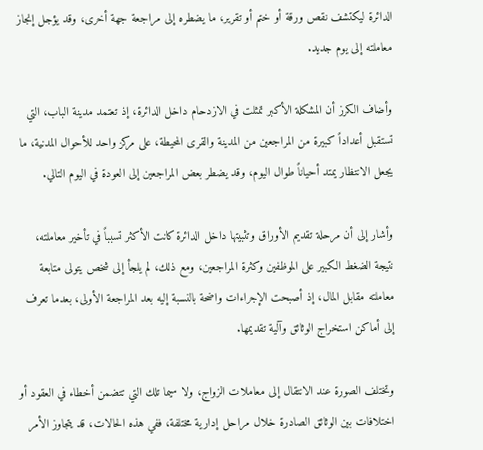الدائرة ليكتشف نقص ورقة أو ختم أو تقرير، ما يضطره إلى مراجعة جهة أخرى، وقد يؤجل إنجاز معاملته إلى يوم جديد.

وأضاف الكرز أن المشكلة الأكبر تمثلت في الازدحام داخل الدائرة، إذ تعتمد مدينة الباب، التي تستقبل أعداداً كبيرة من المراجعين من المدينة والقرى المحيطة، على مركز واحد للأحوال المدنية، ما يجعل الانتظار يمتد أحياناً طوال اليوم، وقد يضطر بعض المراجعين إلى العودة في اليوم التالي.

وأشار إلى أن مرحلة تقديم الأوراق وتثبيتها داخل الدائرة كانت الأكثر تسبباً في تأخير معاملته، نتيجة الضغط الكبير على الموظفين وكثرة المراجعين، ومع ذلك، لم يلجأ إلى شخص يتولى متابعة معاملته مقابل المال، إذ أصبحت الإجراءات واضحة بالنسبة إليه بعد المراجعة الأولى، بعدما تعرف إلى أماكن استخراج الوثائق وآلية تقديمها.

وتختلف الصورة عند الانتقال إلى معاملات الزواج، ولا سيما تلك التي تتضمن أخطاء في العقود أو اختلافات بين الوثائق الصادرة خلال مراحل إدارية مختلفة، ففي هذه الحالات، قد يتجاوز الأمر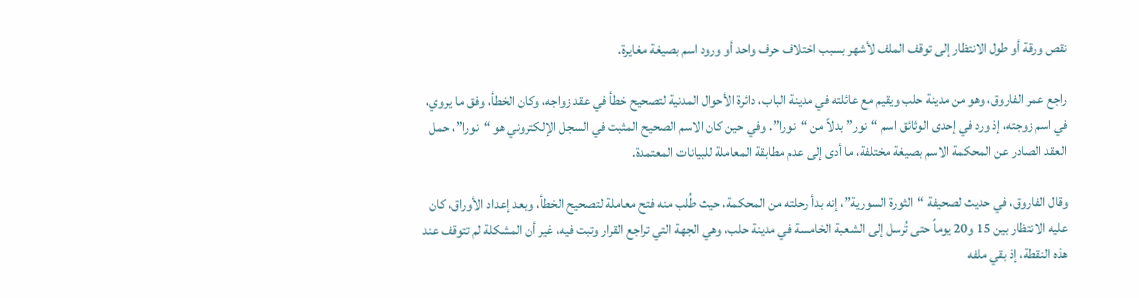نقص ورقة أو طول الانتظار إلى توقف الملف لأشهر بسبب اختلاف حرف واحد أو ورود اسم بصيغة مغايرة.

راجع عمر الفاروق، وهو من مدينة حلب ويقيم مع عائلته في مدينة الباب، دائرة الأحوال المدنية لتصحيح خطأ في عقد زواجه، وكان الخطأ، وفق ما يروي، في اسم زوجته، إذ ورد في إحدى الوثائق اسم “نور” بدلاً من “نورا”. وفي حين كان الاسم الصحيح المثبت في السجل الإلكتروني هو “نورا”، حمل العقد الصادر عن المحكمة الاسم بصيغة مختلفة، ما أدى إلى عدم مطابقة المعاملة للبيانات المعتمدة.

وقال الفاروق، في حديث لصحيفة “الثورة السورية”، إنه بدأ رحلته من المحكمة، حيث طُلب منه فتح معاملة لتصحيح الخطأ، وبعد إعداد الأوراق، كان عليه الانتظار بين 15 و20 يوماً حتى تُرسل إلى الشعبة الخامسة في مدينة حلب، وهي الجهة التي تراجع القرار وتبت فيه، غير أن المشكلة لم تتوقف عند هذه النقطة، إذ بقي ملفه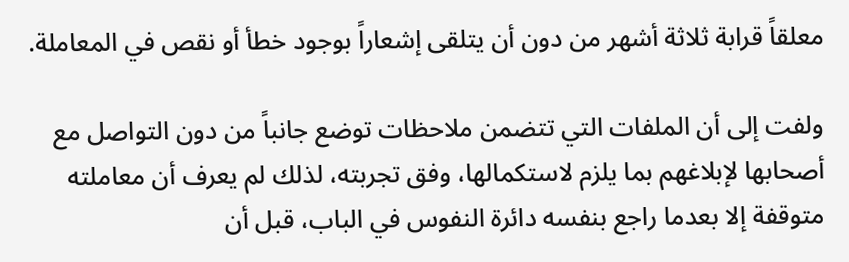معلقاً قرابة ثلاثة أشهر من دون أن يتلقى إشعاراً بوجود خطأ أو نقص في المعاملة.

ولفت إلى أن الملفات التي تتضمن ملاحظات توضع جانباً من دون التواصل مع أصحابها لإبلاغهم بما يلزم لاستكمالها، وفق تجربته، لذلك لم يعرف أن معاملته متوقفة إلا بعدما راجع بنفسه دائرة النفوس في الباب، قبل أن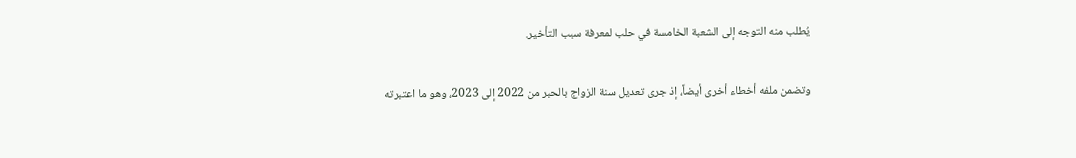يُطلب منه التوجه إلى الشعبة الخامسة في حلب لمعرفة سبب التأخير.

وتضمن ملفه أخطاء أخرى أيضاً، إذ جرى تعديل سنة الزواج بالحبر من 2022 إلى 2023، وهو ما اعتبرته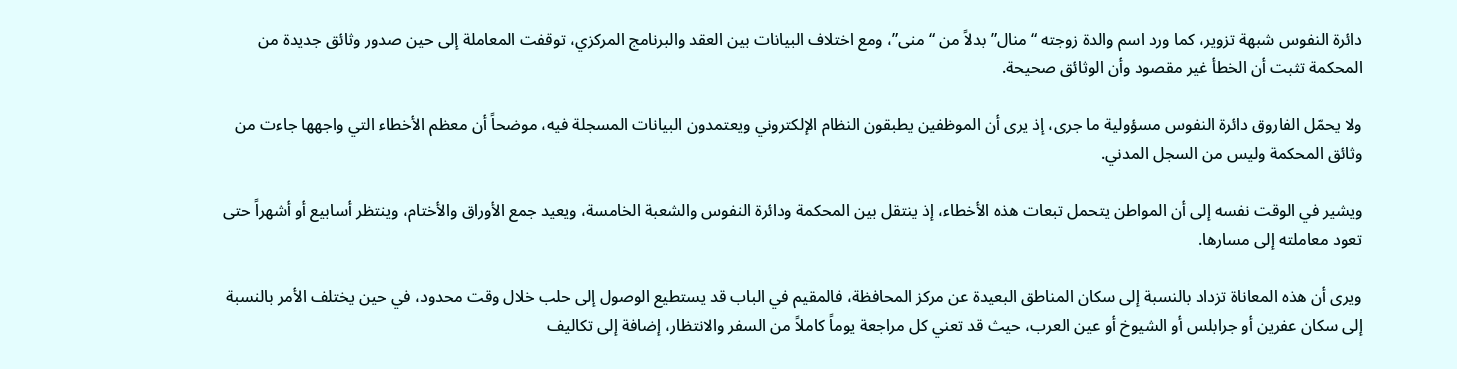دائرة النفوس شبهة تزوير، كما ورد اسم والدة زوجته “منال” بدلاً من “منى”، ومع اختلاف البيانات بين العقد والبرنامج المركزي، توقفت المعاملة إلى حين صدور وثائق جديدة من المحكمة تثبت أن الخطأ غير مقصود وأن الوثائق صحيحة.

ولا يحمّل الفاروق دائرة النفوس مسؤولية ما جرى، إذ يرى أن الموظفين يطبقون النظام الإلكتروني ويعتمدون البيانات المسجلة فيه، موضحاً أن معظم الأخطاء التي واجهها جاءت من وثائق المحكمة وليس من السجل المدني.

ويشير في الوقت نفسه إلى أن المواطن يتحمل تبعات هذه الأخطاء، إذ ينتقل بين المحكمة ودائرة النفوس والشعبة الخامسة، ويعيد جمع الأوراق والأختام، وينتظر أسابيع أو أشهراً حتى تعود معاملته إلى مسارها.

ويرى أن هذه المعاناة تزداد بالنسبة إلى سكان المناطق البعيدة عن مركز المحافظة، فالمقيم في الباب قد يستطيع الوصول إلى حلب خلال وقت محدود، في حين يختلف الأمر بالنسبة إلى سكان عفرين أو جرابلس أو الشيوخ أو عين العرب، حيث قد تعني كل مراجعة يوماً كاملاً من السفر والانتظار، إضافة إلى تكاليف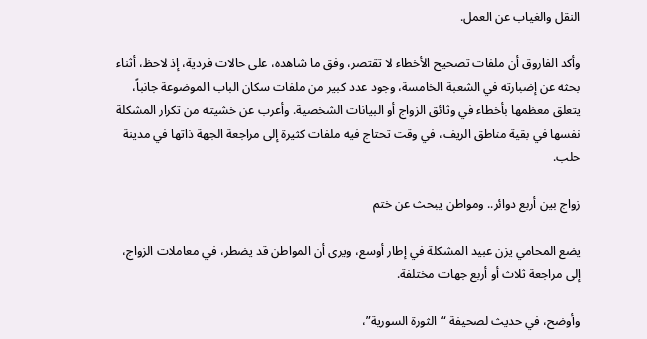النقل والغياب عن العمل.

وأكد الفاروق أن ملفات تصحيح الأخطاء لا تقتصر، وفق ما شاهده، على حالات فردية، إذ لاحظ، أثناء بحثه عن إضبارته في الشعبة الخامسة، وجود عدد كبير من ملفات سكان الباب الموضوعة جانباً، يتعلق معظمها بأخطاء في وثائق الزواج أو البيانات الشخصية. وأعرب عن خشيته من تكرار المشكلة نفسها في بقية مناطق الريف، في وقت تحتاج فيه ملفات كثيرة إلى مراجعة الجهة ذاتها في مدينة حلب.

زواج بين أربع دوائر.. ومواطن يبحث عن ختم

يضع المحامي يزن عبيد المشكلة في إطار أوسع، ويرى أن المواطن قد يضطر، في معاملات الزواج، إلى مراجعة ثلاث أو أربع جهات مختلفة.

وأوضح، في حديث لصحيفة “الثورة السورية”،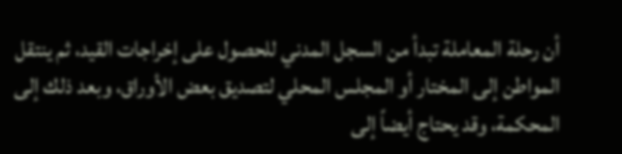أن رحلة المعاملة تبدأ من السجل المدني للحصول على إخراجات القيد، ثم ينتقل المواطن إلى المختار أو المجلس المحلي لتصديق بعض الأوراق، وبعد ذلك إلى المحكمة، وقد يحتاج أيضاً إلى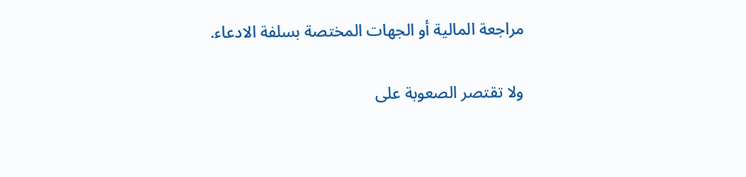مراجعة المالية أو الجهات المختصة بسلفة الادعاء.

ولا تقتصر الصعوبة على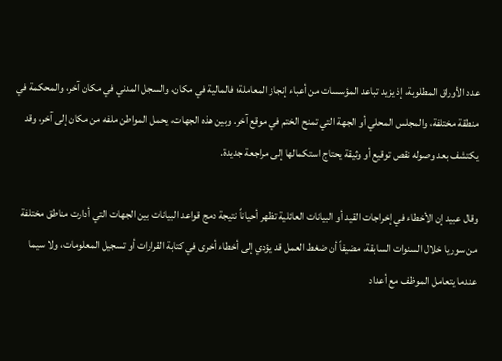عدد الأوراق المطلوبة، إذ يزيد تباعد المؤسسات من أعباء إنجاز المعاملة؛ فالمالية في مكان، والسجل المدني في مكان آخر، والمحكمة في منطقة مختلفة، والمجلس المحلي أو الجهة التي تمنح الختم في موقع آخر. وبين هذه الجهات، يحمل المواطن ملفه من مكان إلى آخر، وقد يكتشف بعد وصوله نقص توقيع أو وثيقة يحتاج استكمالها إلى مراجعة جديدة.

وقال عبيد إن الأخطاء في إخراجات القيد أو البيانات العائلية تظهر أحياناً نتيجة دمج قواعد البيانات بين الجهات التي أدارت مناطق مختلفة من سوريا خلال السنوات السابقة، مضيفاً أن ضغط العمل قد يؤدي إلى أخطاء أخرى في كتابة القرارات أو تسجيل المعلومات، ولا سيما عندما يتعامل الموظف مع أعداد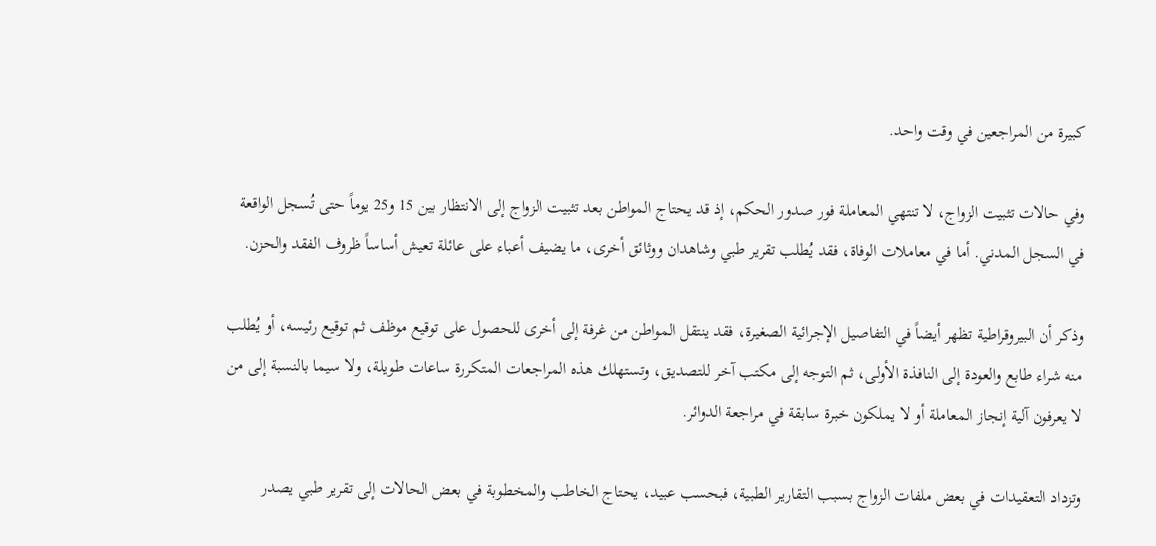كبيرة من المراجعين في وقت واحد.

وفي حالات تثبيت الزواج، لا تنتهي المعاملة فور صدور الحكم، إذ قد يحتاج المواطن بعد تثبيت الزواج إلى الانتظار بين 15 و25 يوماً حتى تُسجل الواقعة في السجل المدني. أما في معاملات الوفاة، فقد يُطلب تقرير طبي وشاهدان ووثائق أخرى، ما يضيف أعباء على عائلة تعيش أساساً ظروف الفقد والحزن.

وذكر أن البيروقراطية تظهر أيضاً في التفاصيل الإجرائية الصغيرة، فقد ينتقل المواطن من غرفة إلى أخرى للحصول على توقيع موظف ثم توقيع رئيسه، أو يُطلب منه شراء طابع والعودة إلى النافذة الأولى، ثم التوجه إلى مكتب آخر للتصديق، وتستهلك هذه المراجعات المتكررة ساعات طويلة، ولا سيما بالنسبة إلى من لا يعرفون آلية إنجاز المعاملة أو لا يملكون خبرة سابقة في مراجعة الدوائر.

وتزداد التعقيدات في بعض ملفات الزواج بسبب التقارير الطبية، فبحسب عبيد، يحتاج الخاطب والمخطوبة في بعض الحالات إلى تقرير طبي يصدر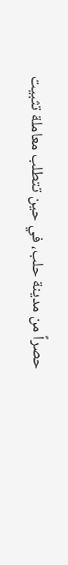حصراً من مدينة حلب، في حين تتطلب معاملة تثبيت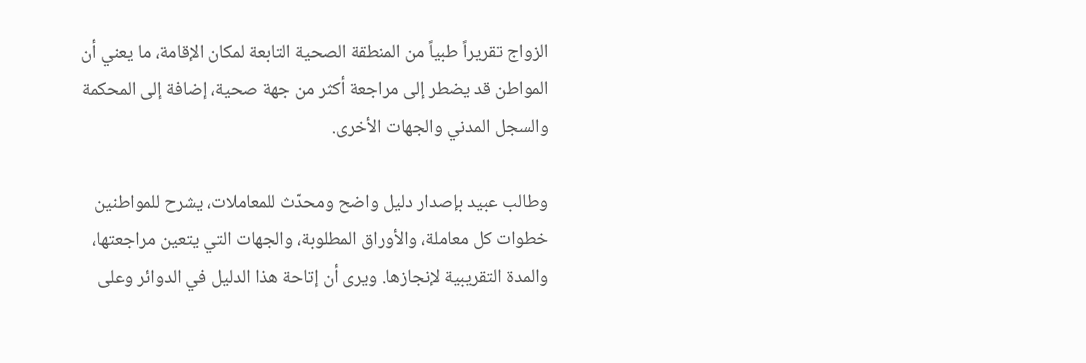الزواج تقريراً طبياً من المنطقة الصحية التابعة لمكان الإقامة، ما يعني أن المواطن قد يضطر إلى مراجعة أكثر من جهة صحية، إضافة إلى المحكمة والسجل المدني والجهات الأخرى.

وطالب عبيد بإصدار دليل واضح ومحدّث للمعاملات، يشرح للمواطنين خطوات كل معاملة، والأوراق المطلوبة، والجهات التي يتعين مراجعتها، والمدة التقريبية لإنجازها. ويرى أن إتاحة هذا الدليل في الدوائر وعلى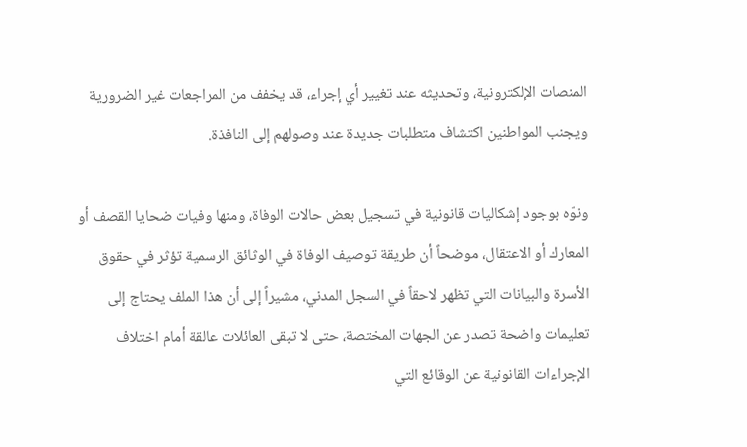المنصات الإلكترونية، وتحديثه عند تغيير أي إجراء، قد يخفف من المراجعات غير الضرورية ويجنب المواطنين اكتشاف متطلبات جديدة عند وصولهم إلى النافذة.

ونوّه بوجود إشكاليات قانونية في تسجيل بعض حالات الوفاة، ومنها وفيات ضحايا القصف أو المعارك أو الاعتقال، موضحاً أن طريقة توصيف الوفاة في الوثائق الرسمية تؤثر في حقوق الأسرة والبيانات التي تظهر لاحقاً في السجل المدني، مشيراً إلى أن هذا الملف يحتاج إلى تعليمات واضحة تصدر عن الجهات المختصة، حتى لا تبقى العائلات عالقة أمام اختلاف الإجراءات القانونية عن الوقائع التي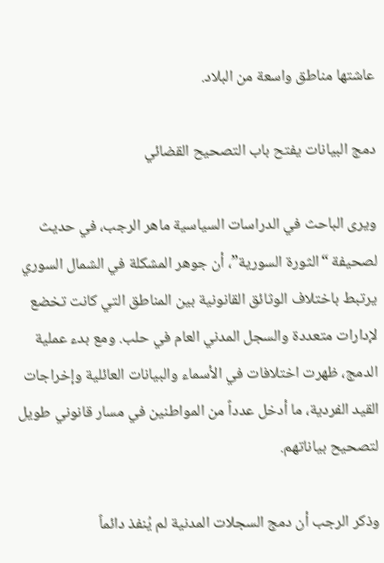عاشتها مناطق واسعة من البلاد.

دمج البيانات يفتح باب التصحيح القضائي

ويرى الباحث في الدراسات السياسية ماهر الرجب، في حديث لصحيفة “الثورة السورية”، أن جوهر المشكلة في الشمال السوري يرتبط باختلاف الوثائق القانونية بين المناطق التي كانت تخضع لإدارات متعددة والسجل المدني العام في حلب. ومع بدء عملية الدمج، ظهرت اختلافات في الأسماء والبيانات العائلية وإخراجات القيد الفردية، ما أدخل عدداً من المواطنين في مسار قانوني طويل لتصحيح بياناتهم.

وذكر الرجب أن دمج السجلات المدنية لم يُنفذ دائماً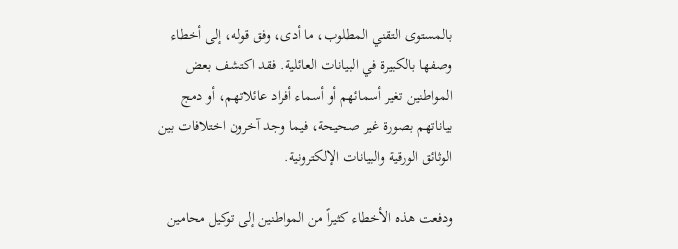بالمستوى التقني المطلوب، ما أدى، وفق قوله، إلى أخطاء وصفها بالكبيرة في البيانات العائلية. فقد اكتشف بعض المواطنين تغير أسمائهم أو أسماء أفراد عائلاتهم، أو دمج بياناتهم بصورة غير صحيحة، فيما وجد آخرون اختلافات بين الوثائق الورقية والبيانات الإلكترونية.

ودفعت هذه الأخطاء كثيراً من المواطنين إلى توكيل محامين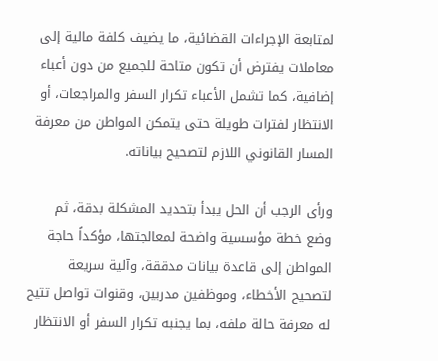لمتابعة الإجراءات القضائية، ما يضيف كلفة مالية إلى معاملات يفترض أن تكون متاحة للجميع من دون أعباء إضافية، كما تشمل الأعباء تكرار السفر والمراجعات، أو الانتظار لفترات طويلة حتى يتمكن المواطن من معرفة المسار القانوني اللازم لتصحيح بياناته.

ورأى الرجب أن الحل يبدأ بتحديد المشكلة بدقة، ثم وضع خطة مؤسسية واضحة لمعالجتها، مؤكداً حاجة المواطن إلى قاعدة بيانات مدققة، وآلية سريعة لتصحيح الأخطاء، وموظفين مدربين، وقنوات تواصل تتيح له معرفة حالة ملفه، بما يجنبه تكرار السفر أو الانتظار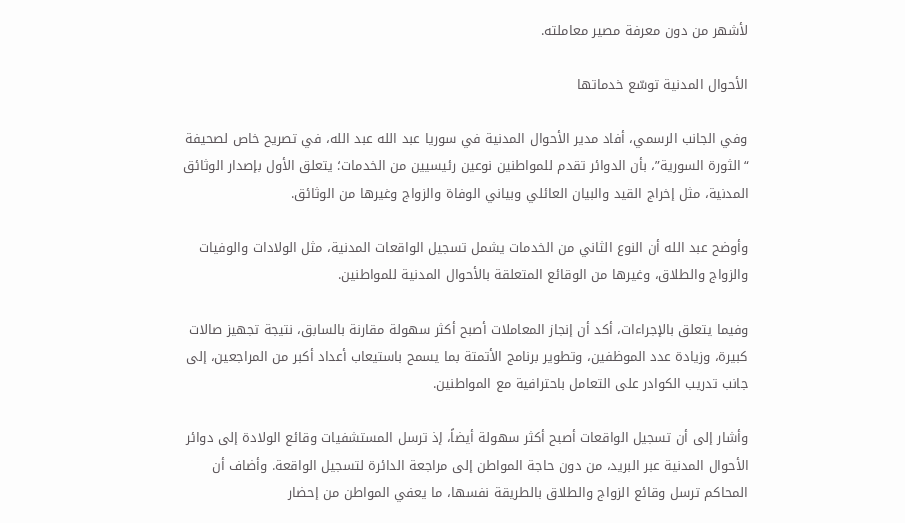لأشهر من دون معرفة مصير معاملته.

الأحوال المدنية توسّع خدماتها

وفي الجانب الرسمي، أفاد مدير الأحوال المدنية في سوريا عبد الله عبد الله، في تصريح خاص لصحيفة “الثورة السورية”، بأن الدوائر تقدم للمواطنين نوعين رئيسيين من الخدمات؛ يتعلق الأول بإصدار الوثائق المدنية، مثل إخراج القيد والبيان العائلي وبياني الوفاة والزواج وغيرها من الوثائق.

وأوضح عبد الله أن النوع الثاني من الخدمات يشمل تسجيل الواقعات المدنية، مثل الولادات والوفيات والزواج والطلاق، وغيرها من الوقائع المتعلقة بالأحوال المدنية للمواطنين.

وفيما يتعلق بالإجراءات، أكد أن إنجاز المعاملات أصبح أكثر سهولة مقارنة بالسابق، نتيجة تجهيز صالات كبيرة، وزيادة عدد الموظفين، وتطوير برنامج الأتمتة بما يسمح باستيعاب أعداد أكبر من المراجعين، إلى جانب تدريب الكوادر على التعامل باحترافية مع المواطنين.

وأشار إلى أن تسجيل الواقعات أصبح أكثر سهولة أيضاً، إذ ترسل المستشفيات وقائع الولادة إلى دوائر الأحوال المدنية عبر البريد، من دون حاجة المواطن إلى مراجعة الدائرة لتسجيل الواقعة. وأضاف أن المحاكم ترسل وقائع الزواج والطلاق بالطريقة نفسها، ما يعفي المواطن من إحضار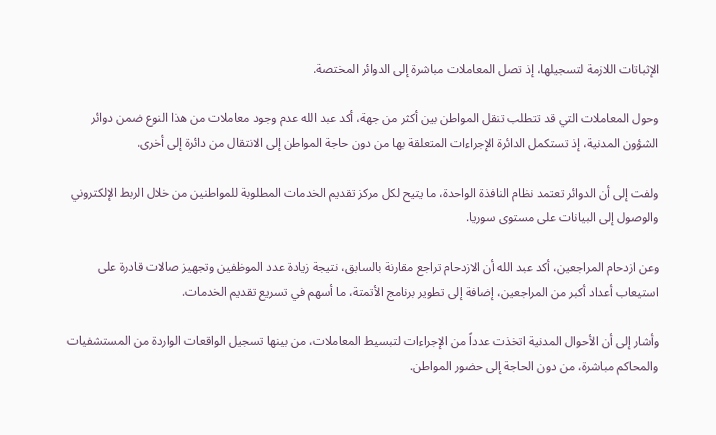الإثباتات اللازمة لتسجيلها، إذ تصل المعاملات مباشرة إلى الدوائر المختصة.

وحول المعاملات التي قد تتطلب تنقل المواطن بين أكثر من جهة، أكد عبد الله عدم وجود معاملات من هذا النوع ضمن دوائر الشؤون المدنية، إذ تستكمل الدائرة الإجراءات المتعلقة بها من دون حاجة المواطن إلى الانتقال من دائرة إلى أخرى.

ولفت إلى أن الدوائر تعتمد نظام النافذة الواحدة، ما يتيح لكل مركز تقديم الخدمات المطلوبة للمواطنين من خلال الربط الإلكتروني والوصول إلى البيانات على مستوى سوريا.

وعن ازدحام المراجعين، أكد عبد الله أن الازدحام تراجع مقارنة بالسابق، نتيجة زيادة عدد الموظفين وتجهيز صالات قادرة على استيعاب أعداد أكبر من المراجعين، إضافة إلى تطوير برنامج الأتمتة، ما أسهم في تسريع تقديم الخدمات.

وأشار إلى أن الأحوال المدنية اتخذت عدداً من الإجراءات لتبسيط المعاملات، من بينها تسجيل الواقعات الواردة من المستشفيات والمحاكم مباشرة، من دون الحاجة إلى حضور المواطن.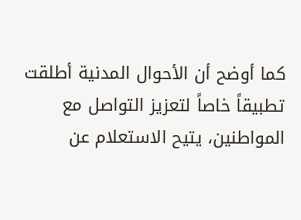كما أوضح أن الأحوال المدنية أطلقت تطبيقاً خاصاً لتعزيز التواصل مع المواطنين، يتيح الاستعلام عن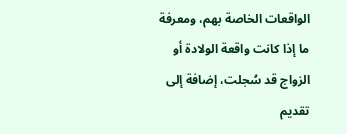الواقعات الخاصة بهم، ومعرفة ما إذا كانت واقعة الولادة أو الزواج قد سُجلت، إضافة إلى تقديم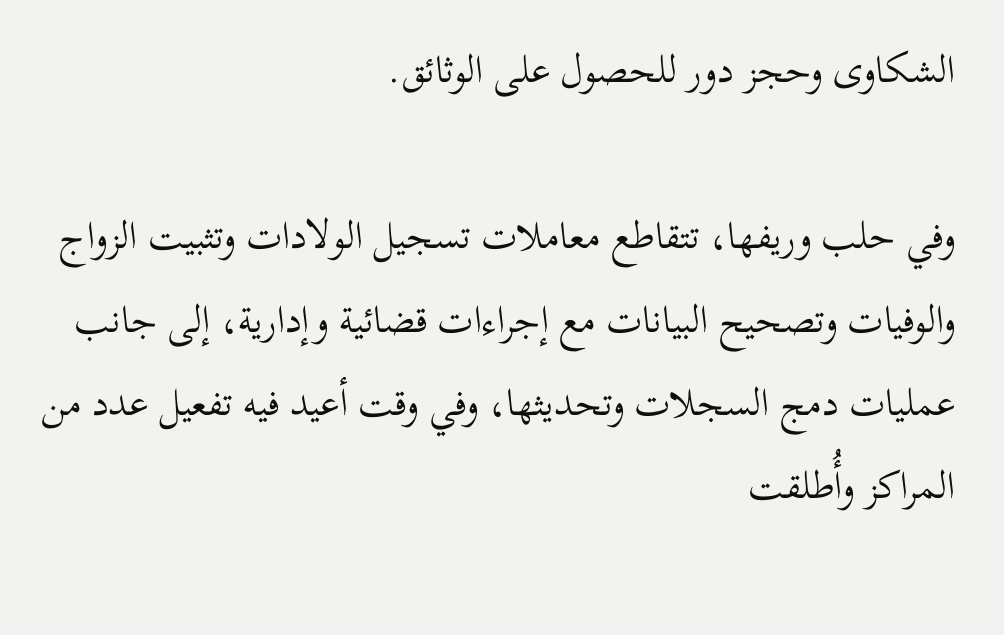الشكاوى وحجز دور للحصول على الوثائق.

وفي حلب وريفها، تتقاطع معاملات تسجيل الولادات وتثبيت الزواج والوفيات وتصحيح البيانات مع إجراءات قضائية وإدارية، إلى جانب عمليات دمج السجلات وتحديثها، وفي وقت أعيد فيه تفعيل عدد من المراكز وأُطلقت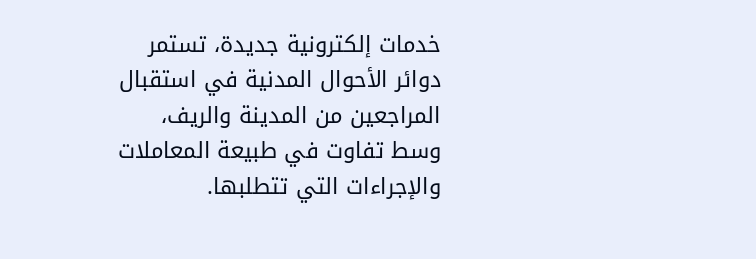خدمات إلكترونية جديدة، تستمر دوائر الأحوال المدنية في استقبال المراجعين من المدينة والريف، وسط تفاوت في طبيعة المعاملات والإجراءات التي تتطلبها.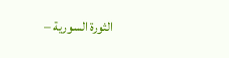الثورة السورية –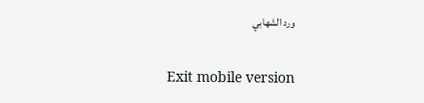ورد الشهابي

Exit mobile version